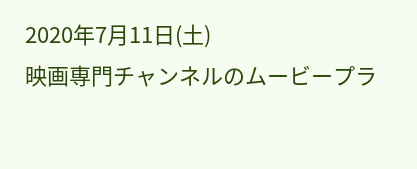2020年7月11日(土)
映画専門チャンネルのムービープラ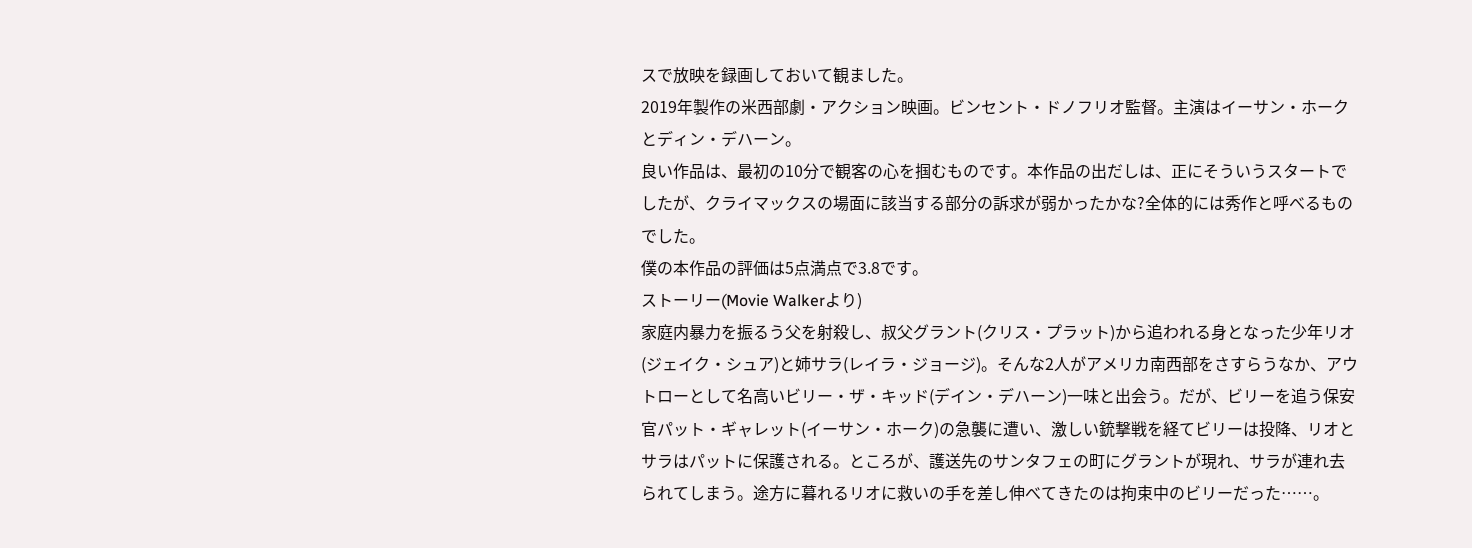スで放映を録画しておいて観ました。
2019年製作の米西部劇・アクション映画。ビンセント・ドノフリオ監督。主演はイーサン・ホークとディン・デハーン。
良い作品は、最初の10分で観客の心を掴むものです。本作品の出だしは、正にそういうスタートでしたが、クライマックスの場面に該当する部分の訴求が弱かったかな?全体的には秀作と呼べるものでした。
僕の本作品の評価は5点満点で3.8です。
ストーリー(Movie Walkerより)
家庭内暴力を振るう父を射殺し、叔父グラント(クリス・プラット)から追われる身となった少年リオ(ジェイク・シュア)と姉サラ(レイラ・ジョージ)。そんな2人がアメリカ南西部をさすらうなか、アウトローとして名高いビリー・ザ・キッド(デイン・デハーン)一味と出会う。だが、ビリーを追う保安官パット・ギャレット(イーサン・ホーク)の急襲に遭い、激しい銃撃戦を経てビリーは投降、リオとサラはパットに保護される。ところが、護送先のサンタフェの町にグラントが現れ、サラが連れ去られてしまう。途方に暮れるリオに救いの手を差し伸べてきたのは拘束中のビリーだった……。